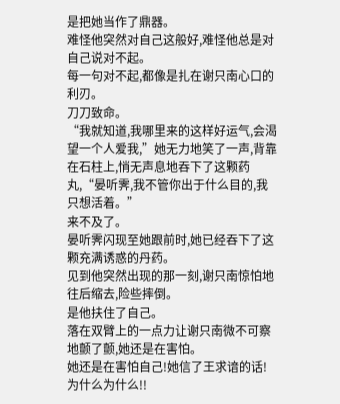是把她当作了鼎器。
难怪他突然对自己这般好,难怪他总是对自己说对不起。
每一句对不起,都像是扎在谢只南心口的利刃。
刀刀致命。
“我就知道,我哪里来的这样好运气,会渴望一个人爱我,”她无力地笑了一声,背靠在石柱上,悄无声息地吞下了这颗药丸,“晏听霁,我不管你出于什么目的,我只想活着。”
来不及了。
晏听霁闪现至她跟前时,她已经吞下了这颗充满诱惑的丹药。
见到他突然出现的那一刻,谢只南惊怕地往后缩去,险些摔倒。
是他扶住了自己。
落在双臂上的一点力让谢只南微不可察地颤了颤,她还是在害怕。
她还是在害怕自己!她信了王求谙的话!
为什么为什么!!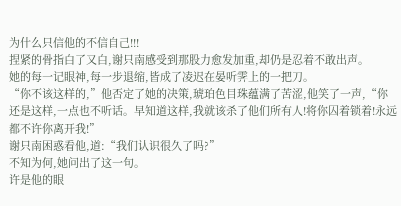为什么只信他的不信自己!!!
捏紧的骨指白了又白,谢只南感受到那股力愈发加重,却仍是忍着不敢出声。
她的每一记眼神,每一步退缩,皆成了凌迟在晏听霁上的一把刀。
“你不该这样的,”他否定了她的决策,琥珀色目珠蕴满了苦涩,他笑了一声,“你还是这样,一点也不听话。早知道这样,我就该杀了他们所有人!将你囚着锁着!永远都不许你离开我!”
谢只南困惑看他,道:“我们认识很久了吗?”
不知为何,她问出了这一句。
许是他的眼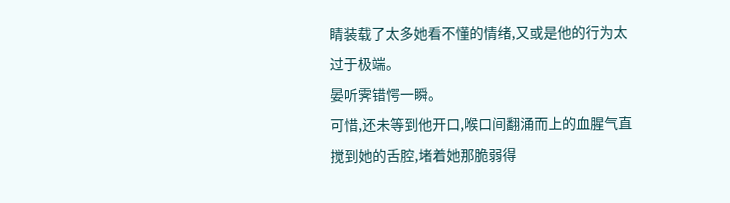睛装载了太多她看不懂的情绪,又或是他的行为太过于极端。
晏听霁错愕一瞬。
可惜,还未等到他开口,喉口间翻涌而上的血腥气直搅到她的舌腔,堵着她那脆弱得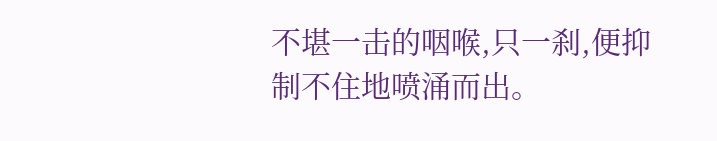不堪一击的咽喉,只一刹,便抑制不住地喷涌而出。